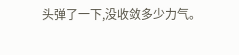头弹了一下,没收敛多少力气。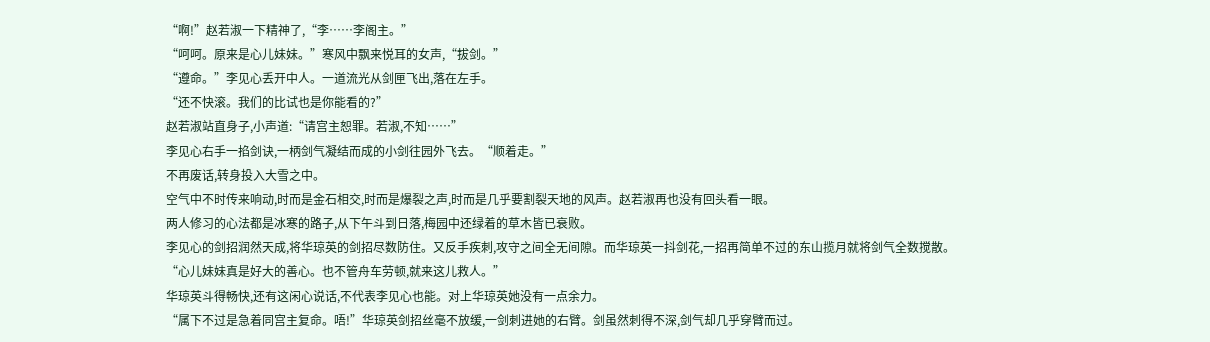“啊!”赵若淑一下精神了,“李……李阁主。”
“呵呵。原来是心儿妹妹。”寒风中飘来悦耳的女声,“拔剑。”
“遵命。”李见心丢开中人。一道流光从剑匣飞出,落在左手。
“还不快滚。我们的比试也是你能看的?”
赵若淑站直身子,小声道:“请宫主恕罪。若淑,不知……”
李见心右手一掐剑诀,一柄剑气凝结而成的小剑往园外飞去。“顺着走。”
不再废话,转身投入大雪之中。
空气中不时传来响动,时而是金石相交,时而是爆裂之声,时而是几乎要割裂天地的风声。赵若淑再也没有回头看一眼。
两人修习的心法都是冰寒的路子,从下午斗到日落,梅园中还绿着的草木皆已衰败。
李见心的剑招润然天成,将华琼英的剑招尽数防住。又反手疾刺,攻守之间全无间隙。而华琼英一抖剑花,一招再简单不过的东山揽月就将剑气全数搅散。
“心儿妹妹真是好大的善心。也不管舟车劳顿,就来这儿救人。”
华琼英斗得畅快,还有这闲心说话,不代表李见心也能。对上华琼英她没有一点余力。
“属下不过是急着同宫主复命。唔!”华琼英剑招丝毫不放缓,一剑刺进她的右臂。剑虽然刺得不深,剑气却几乎穿臂而过。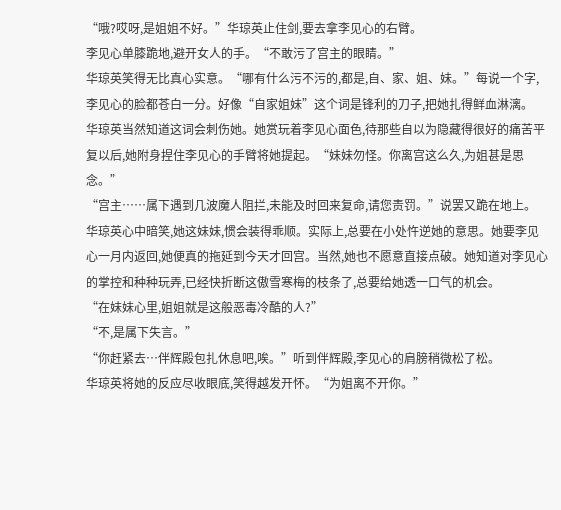“哦?哎呀,是姐姐不好。”华琼英止住剑,要去拿李见心的右臂。
李见心单膝跪地,避开女人的手。“不敢污了宫主的眼睛。”
华琼英笑得无比真心实意。“哪有什么污不污的,都是,自、家、姐、妹。”每说一个字,李见心的脸都苍白一分。好像“自家姐妹”这个词是锋利的刀子,把她扎得鲜血淋漓。
华琼英当然知道这词会刺伤她。她赏玩着李见心面色,待那些自以为隐藏得很好的痛苦平复以后,她附身捏住李见心的手臂将她提起。“妹妹勿怪。你离宫这么久,为姐甚是思念。”
“宫主……属下遇到几波魔人阻拦,未能及时回来复命,请您责罚。”说罢又跪在地上。
华琼英心中暗笑,她这妹妹,惯会装得乖顺。实际上,总要在小处忤逆她的意思。她要李见心一月内返回,她便真的拖延到今天才回宫。当然,她也不愿意直接点破。她知道对李见心的掌控和种种玩弄,已经快折断这傲雪寒梅的枝条了,总要给她透一口气的机会。
“在妹妹心里,姐姐就是这般恶毒冷酷的人?”
“不,是属下失言。”
“你赶紧去…伴辉殿包扎休息吧,唉。”听到伴辉殿,李见心的肩膀稍微松了松。
华琼英将她的反应尽收眼底,笑得越发开怀。“为姐离不开你。”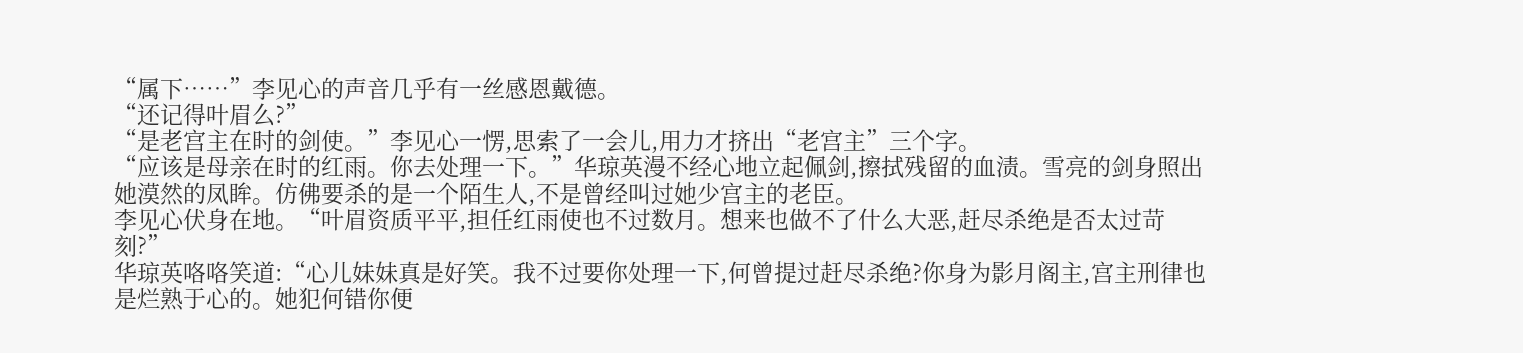“属下……”李见心的声音几乎有一丝感恩戴德。
“还记得叶眉么?”
“是老宫主在时的剑使。”李见心一愣,思索了一会儿,用力才挤出“老宫主”三个字。
“应该是母亲在时的红雨。你去处理一下。”华琼英漫不经心地立起佩剑,擦拭残留的血渍。雪亮的剑身照出她漠然的凤眸。仿佛要杀的是一个陌生人,不是曾经叫过她少宫主的老臣。
李见心伏身在地。“叶眉资质平平,担任红雨使也不过数月。想来也做不了什么大恶,赶尽杀绝是否太过苛刻?”
华琼英咯咯笑道:“心儿妹妹真是好笑。我不过要你处理一下,何曾提过赶尽杀绝?你身为影月阁主,宫主刑律也是烂熟于心的。她犯何错你便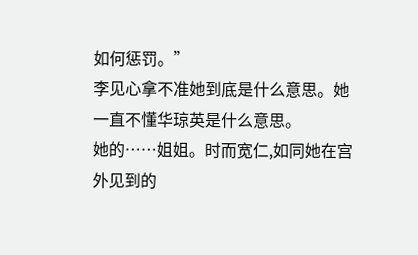如何惩罚。”
李见心拿不准她到底是什么意思。她一直不懂华琼英是什么意思。
她的……姐姐。时而宽仁,如同她在宫外见到的